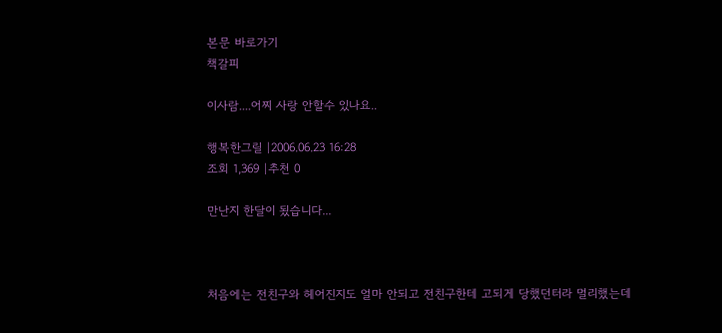본문 바로가기
책갈피

이사람....어찌 사랑 안할수 있나요..

행복한그릴 |2006.06.23 16:28
조회 1,369 |추천 0

만난지 한달이 됬습니다...



처음에는 전친구와 헤어진지도 얼마 안되고 전친구한테 고되게 당했던터라 멀리했는데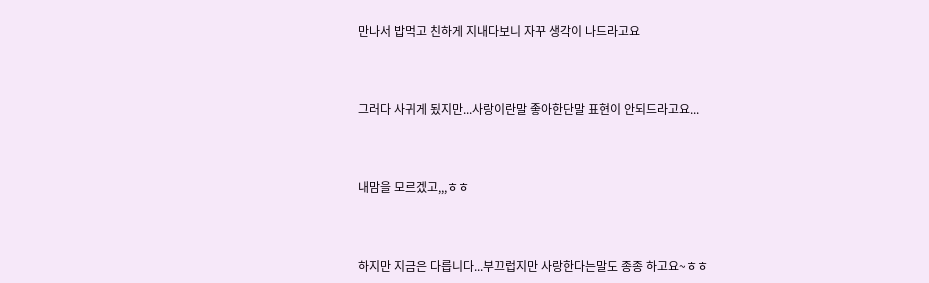만나서 밥먹고 친하게 지내다보니 자꾸 생각이 나드라고요



그러다 사귀게 됬지만...사랑이란말 좋아한단말 표현이 안되드라고요...



내맘을 모르겠고,,,ㅎㅎ



하지만 지금은 다릅니다...부끄럽지만 사랑한다는말도 종종 하고요~ㅎㅎ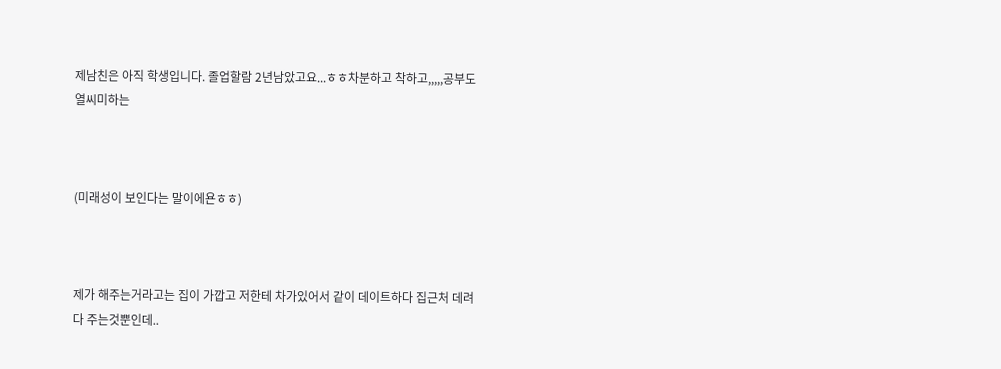제남친은 아직 학생입니다. 졸업할람 2년남았고요...ㅎㅎ차분하고 착하고,,,,,공부도 열씨미하는



(미래성이 보인다는 말이에욘ㅎㅎ)



제가 해주는거라고는 집이 가깝고 저한테 차가있어서 같이 데이트하다 집근처 데려다 주는것뿐인데..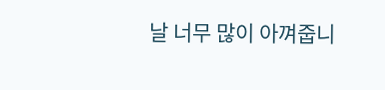날 너무 많이 아껴줍니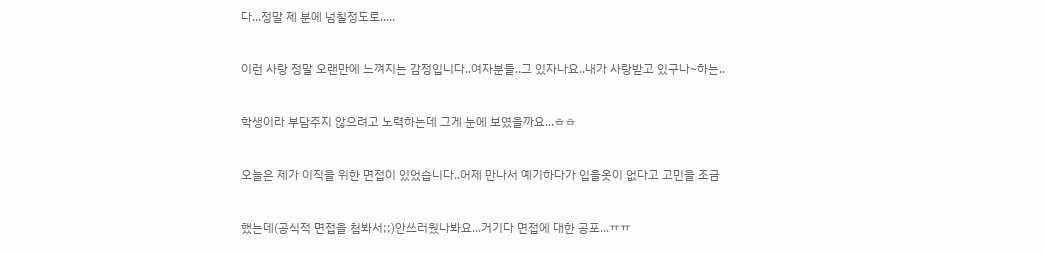다...정말 제 분에 넘칠정도로.....



이런 사랑 정말 오랜만에 느껴지는 감정입니다..여자분들..그 있자나요..내가 사랑받고 있구나~하는..



학생이라 부담주지 않으려고 노력하는데 그게 눈에 보였을까요...ㅎㅎ



오늘은 제가 이직을 위한 면접이 있었습니다..어제 만나서 예기하다가 입을옷이 없다고 고민을 조금



했는데(공식적 면접을 첨봐서;;)안쓰러웠나봐요...거기다 면접에 대한 공포...ㅠㅠ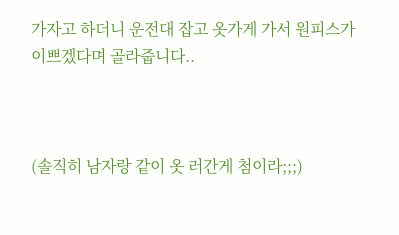가자고 하더니 운전대 잡고 옷가게 가서 원피스가 이쁘겠다며 골라줍니다..



(솔직히 남자랑 같이 옷 러간게 첨이라;;;)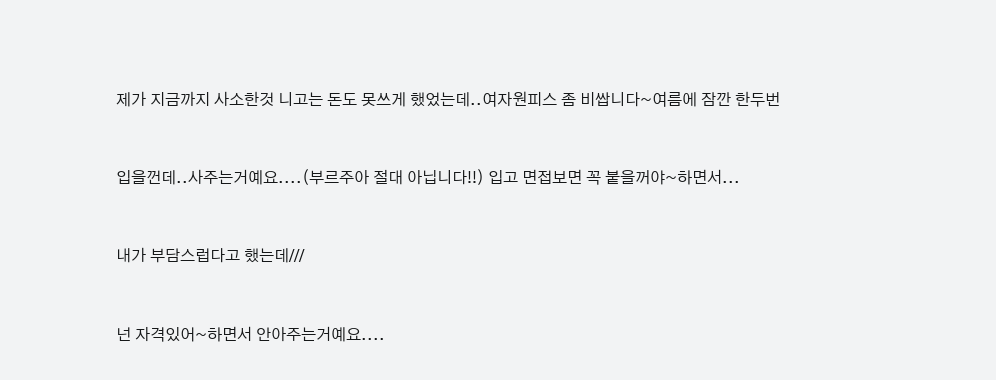제가 지금까지 사소한것 니고는 돈도 못쓰게 했었는데..여자원피스 좀 비쌉니다~여름에 잠깐 한두번



입을껀데..사주는거예요....(부르주아 절대 아닙니다!!) 입고 면접보면 꼭 붙을꺼야~하면서...



내가 부담스럽다고 했는데///



넌 자격있어~하면서 안아주는거예요....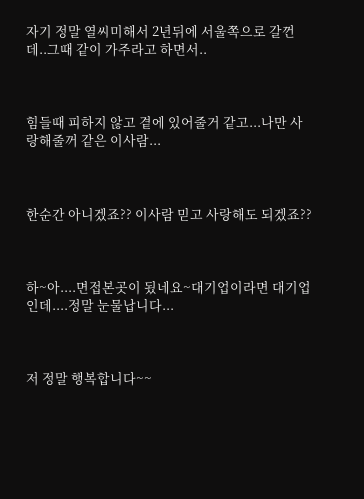자기 정말 열씨미해서 2년뒤에 서울쪽으로 갈껀데..그때 같이 가주라고 하면서..



힘들때 피하지 않고 곁에 있어줄거 같고...나만 사랑해줄꺼 같은 이사람...



한순간 아니겠죠?? 이사람 믿고 사랑해도 되겠죠??



하~아....면접본곳이 됬네요~대기업이라면 대기업인데....정말 눈물납니다...



저 정말 행복합니다~~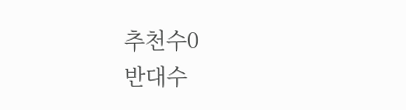추천수0
반대수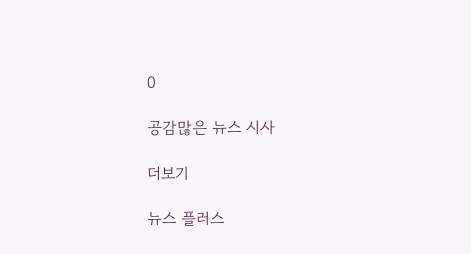0

공감많은 뉴스 시사

더보기

뉴스 플러스